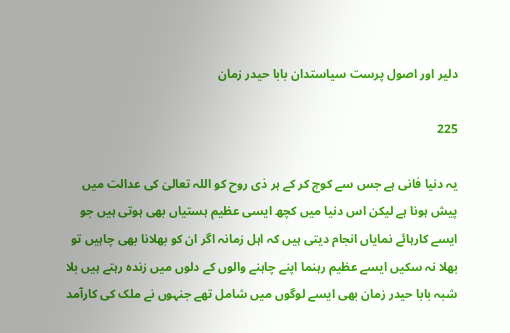دلیر اور اصول پرست سیاستدان بابا حیدر زمان

225

یہ دنیا فانی ہے جس سے کوچ کر کے ہر ذی روح کو اللہ تعالیٰ کی عدالت میں پیش ہونا ہے لیکن اس دنیا میں کچھ ایسی عظیم ہستیاں بھی ہوتی ہیں جو ایسے کارہائے نمایاں انجام دیتی ہیں کہ اہل زمانہ اگر ان کو بھلانا بھی چاہیں تو بھلا نہ سکیں ایسے عظیم رہنما اپنے چاہنے والوں کے دلوں میں زندہ رہتے ہیں بلا شبہ بابا حیدر زمان بھی ایسے لوگوں میں شامل تھے جنہوں نے ملک کی کارآمد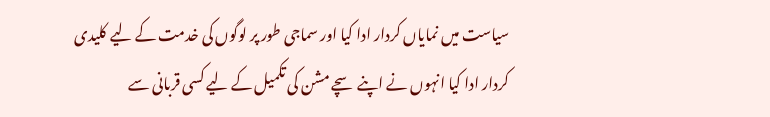سیاست میں نمایاں کردار ادا کیا اور سماجی طور پر لوگوں کی خدمت کے لیے کلیدی کردار ادا کیا انہوں نے اپنے سچے مشن کی تکمیل کے لیے کسی قربانی سے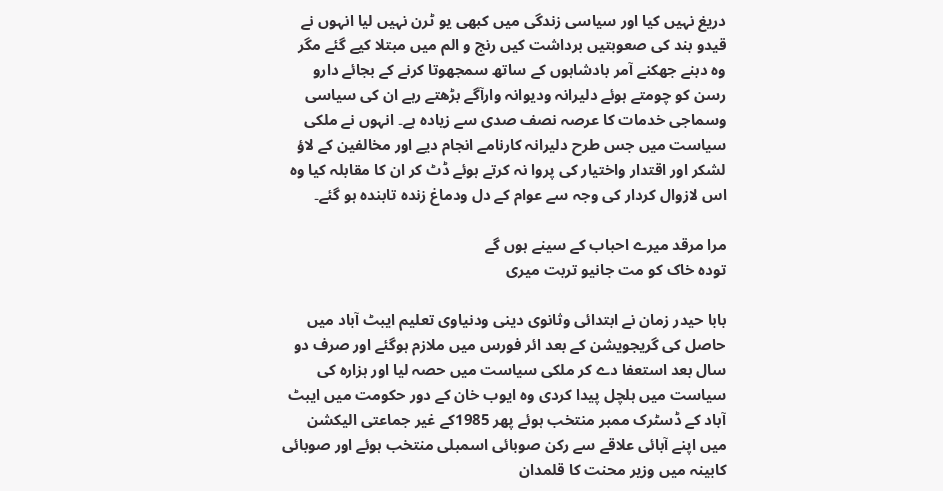دریغ نہیں کیا اور سیاسی زندگی میں کبھی یو ٹرن نہیں لیا انہوں نے قیدو بند کی صعوبتیں برداشت کیں رنج و الم میں مبتلا کیے گئے مگر وہ دبنے جھکنے آمر بادشاہوں کے ساتھ سمجھوتا کرنے کے بجائے دارو رسن کو چومتے ہوئے دلیرانہ ودیوانہ وارآگے بڑھتے رہے ان کی سیاسی وسماجی خدمات کا عرصہ نصف صدی سے زیادہ ہے۔ انہوں نے ملکی سیاست میں جس طرح دلیرانہ کارنامے انجام دیے اور مخالفین کے لاؤ لشکر اور اقتدار واختیار کی پروا نہ کرتے ہوئے ڈٹ کر ان کا مقابلہ کیا وہ اس لازوال کردار کی وجہ سے عوام کے دل ودماغ زندہ تابندہ ہو گئے۔

مرا مرقد میرے احباب کے سینے ہوں گے
تودہ خاک کو مت جانیو تربت میری

بابا حیدر زمان نے ابتدائی وثانوی دینی ودنیاوی تعلیم ایبٹ آباد میں حاصل کی گریجویشن کے بعد ائر فورس میں ملازم ہوگئے اور صرف دو سال بعد استعفا دے کر ملکی سیاست میں حصہ لیا اور ہزارہ کی سیاست میں ہلچل پیدا کردی وہ ایوب خان کے دور حکومت میں ایبٹ آباد کے ڈسٹرک ممبر منتخب ہوئے پھر 1985کے غیر جماعتی الیکشن میں اپنے آبائی علاقے سے رکن صوبائی اسمبلی منتخب ہوئے اور صوبائی کابینہ میں وزیر محنت کا قلمدان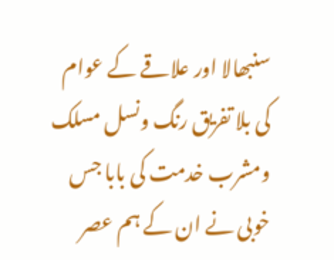سنبھالا اور علاقے کے عوام کی بلا تفریق رنگ ونسل مسلک ومشرب خدمت کی بابا جس خوبی نے ان کے ہم عصر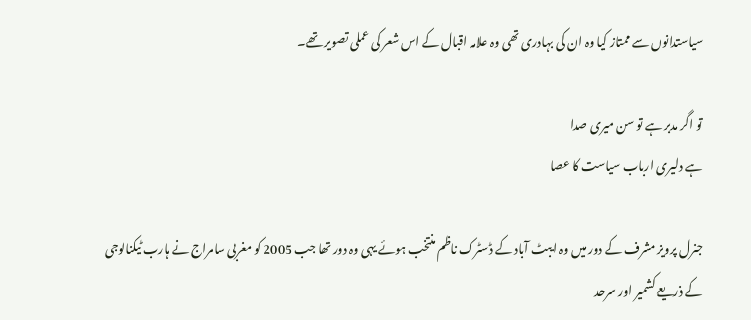سیاستدانوں سے ممتاز کیا وہ ان کی بہادری تھی وہ علامہ اقبال کے اس شعر کی عملی تصویر تھے۔

تو اگر مدبر ہے تو سن میری صدا
ہے دلیری ارباب سیاست کا عصا

جنرل پرویز مشرف کے دور میں وہ ایبٹ آباد کے ڈسٹرک ناظم منتخب ہوئے یہی وہ دور تھا جب 2005 کو مغربی سامراج نے ہارب ٹیکنالوجی کے ذریعے کشمیر اور سرحد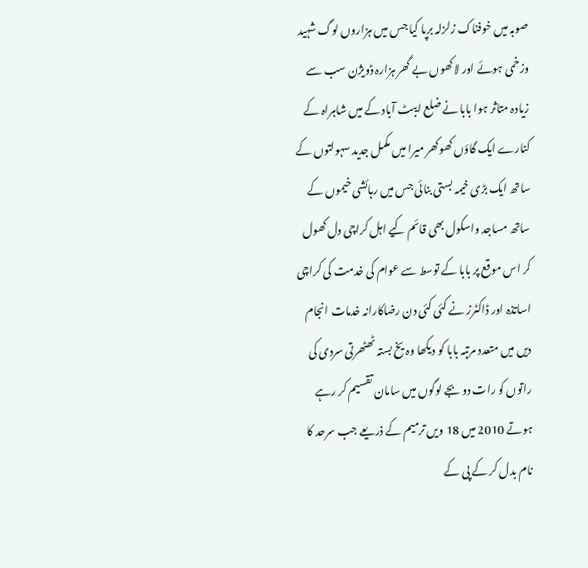صوبہ میں خوفناک زلزلہ برپا کیا جس میں ہزاروں لوگ شہید وزخمی ہوئے اور لاکھوں بے گھر ہزارہ ڈویژن سب سے زیادہ متاثر ہوا بابا نے ضلع ایبٹ آباد کے میں شاہراہ کے کنارے ایک گاؤں کھوکھر میرا میں مکمل جدید سہولتوں کے ساتھ ایک بڑی خیمہ بستی بنائی جس میں رہائشی خیموں کے ساتھ مساجد واسکول بھی قائم کیے اہل کراچی دل کھول کر اس موقع پر بابا کے توسط سے عوام کی خدمت کی کراچی اساتذہ اور ڈاکٹرز نے کئی کئی دن رضاکارانہ خدمات انجام دیں میں متعدد مرتبہ بابا کو دیکھا وہ یخ بستہ ٹھٹھرتی سردی کی راتوں کو رات دو بجے لوگوں میں سامان تقسیم کر رہے ہوتے 2010 میں 18 ویں ترمیم کے ذریعے جب سرحد کا نام بدل کر کے پی کے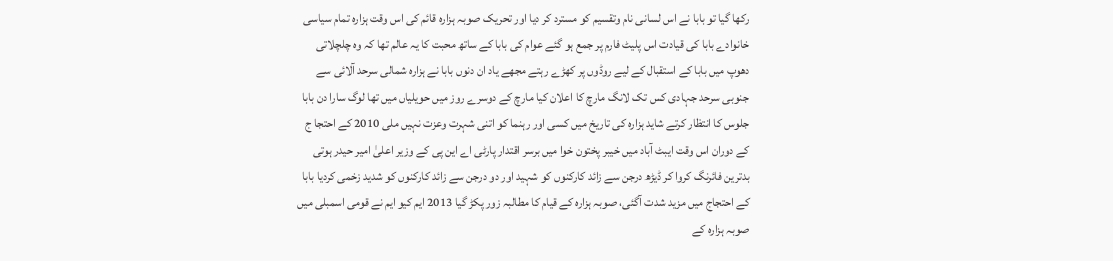رکھا گیا تو بابا نے اس لسانی نام وتقسیم کو مسترد کر دیا اور تحریک صوبہ ہزارہ قائم کی اس وقت ہزارہ تمام سیاسی خانوادے بابا کی قیادت اس پلیٹ فارم پر جمع ہو گئے عوام کی بابا کے ساتھ محبت کا یہ عالم تھا کہ وہ چلچلاتی دھوپ میں بابا کے استقبال کے لیے روڈوں پر کھڑے رہتے مجھے یاد ان دنوں بابا نے ہزارہ شمالی سرحد آلائی سے جنوبی سرحد جہادی کس تک لانگ مارچ کا اعلان کیا مارچ کے دوسرے روز میں حویلیاں میں تھا لوگ سارا دن بابا جلوس کا انتظار کرتے شاید ہزارہ کی تاریخ میں کسی اور رہنما کو اتنی شہرت وعزت نہیں ملی 2010 کے احتجا ج کے دوران اس وقت ایبٹ آباد میں خیبر پختون خوا میں برسر اقتدار پارٹی اے این پی کے وزیر اعلیٰ امیر حیدر ہوتی بدترین فائرنگ کروا کر ڈیڑھ درجن سے زائد کارکنوں کو شہید اور دو درجن سے زائد کارکنوں کو شدید زخمی کردیا بابا کے احتجاج میں مزید شدت آگئی، صوبہ ہزارہ کے قیام کا مطالبہ زور پکڑ گیا 2013 ایم کیو ایم نے قومی اسمبلی میں صوبہ ہزارہ کے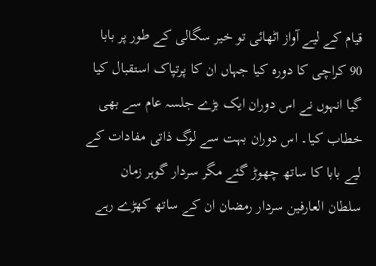قیام کے لیے آواز اٹھائی تو خیر سگالی کے طور پر بابا 90 کراچی کا دورہ کیا جہاں ان کا پرتپاک استقبال کیا گیا انہوں نے اس دوران ایک بڑے جلسہ عام سے بھی خطاب کیا۔ اس دوران بہت سے لوگ ذاتی مفادات کے لیے بابا کا ساتھ چھوڑ گئے مگر سردار گوہر زمان سلطان العارفین سردار رمضان ان کے ساتھ کھڑے رہے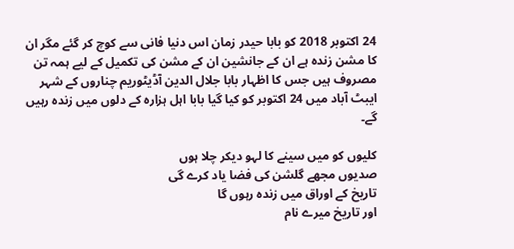24 اکتوبر 2018 کو بابا حیدر زمان اس دنیا فانی سے کوچ کر گئے مگر ان کا مشن زندہ ہے ان کے جانشین ان کے مشن کی تکمیل کے لیے ہمہ تن مصروف ہیں جس کا اظہار بابا جلال الدین آڈیٹوریم چناروں کے شہر ایبٹ آباد میں 24 اکتوبر کو کیا گیا بابا اہل ہزارہ کے دلوں میں زندہ رہیں گے۔

کلیوں کو میں سینے کا لہو دیکر چلا ہوں
صدیوں مجھے گلشن کی فضا یاد کرے گی
تاریخ کے اوراق میں زندہ رہوں گا
اور تاریخ میرے نام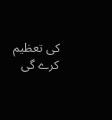کی تعظیم کرے گی